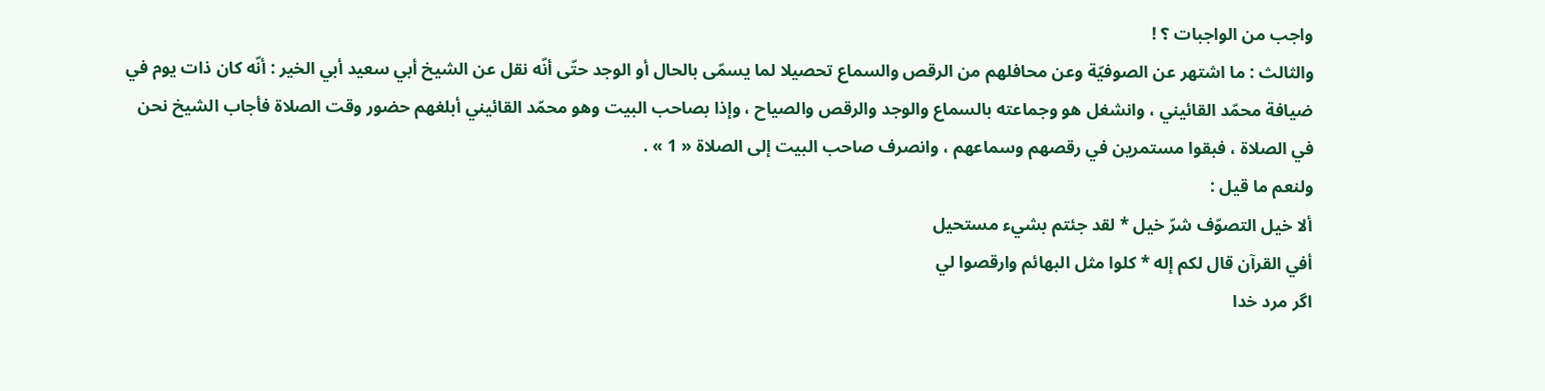واجب من الواجبات ؟ !
والثالث : ما اشتهر عن الصوفيّة وعن محافلهم من الرقص والسماع تحصيلا لما يسمّى بالحال أو الوجد حتّى أنّه نقل عن الشيخ أبي سعيد أبي الخير : أنّه كان ذات يوم في ضيافة محمّد القائيني ، وانشغل هو وجماعته بالسماع والوجد والرقص والصياح ، وإذا بصاحب البيت وهو محمّد القائيني أبلغهم حضور وقت الصلاة فأجاب الشيخ نحن في الصلاة ، فبقوا مستمرين في رقصهم وسماعهم ، وانصرف صاحب البيت إلى الصلاة « 1 » .
ولنعم ما قيل :
ألا خيل التصوّف شرّ خيل * لقد جئتم بشيء مستحيل
أفي القرآن قال لكم إله * كلوا مثل البهائم وارقصوا لي
اگر مرد خدا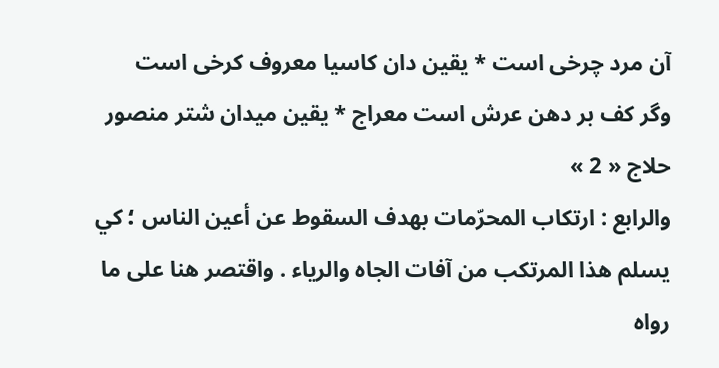آن مرد چرخى است * يقين دان كاسيا معروف كرخى است
وگر كف بر دهن عرش است معراج * يقين ميدان شتر منصور حلاج « 2 »
والرابع : ارتكاب المحرّمات بهدف السقوط عن أعين الناس ؛ كي يسلم هذا المرتكب من آفات الجاه والرياء . واقتصر هنا على ما رواه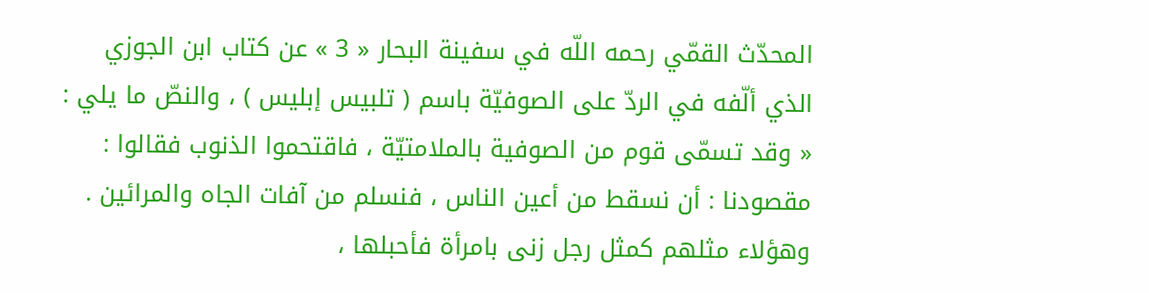المحدّث القمّي رحمه اللّه في سفينة البحار « 3 » عن كتاب ابن الجوزي الذي ألّفه في الردّ على الصوفيّة باسم ( تلبيس إبليس ) ، والنصّ ما يلي :
« وقد تسمّى قوم من الصوفية بالملامتيّة ، فاقتحموا الذنوب فقالوا : مقصودنا : أن نسقط من أعين الناس ، فنسلم من آفات الجاه والمرائين . وهؤلاء مثلهم كمثل رجل زنى بامرأة فأحبلها ،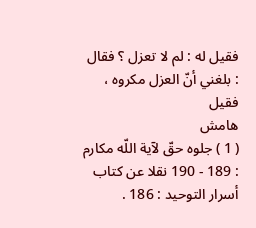فقيل له : لم لا تعزل ؟ فقال : بلغني أنّ العزل مكروه ، فقيل
هامش
( 1 ) جلوه حقّ لآية اللّه مكارم : 189 - 190 نقلا عن كتاب أسرار التوحيد : 186 .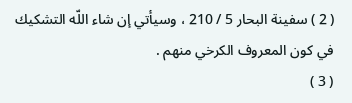( 2 ) سفينة البحار 5 / 210 ، وسيأتي إن شاء اللّه التشكيك في كون المعروف الكرخي منهم .
( 3 )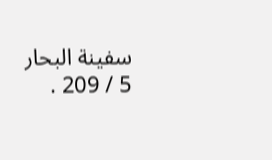سفينة البحار 5 / 209 .